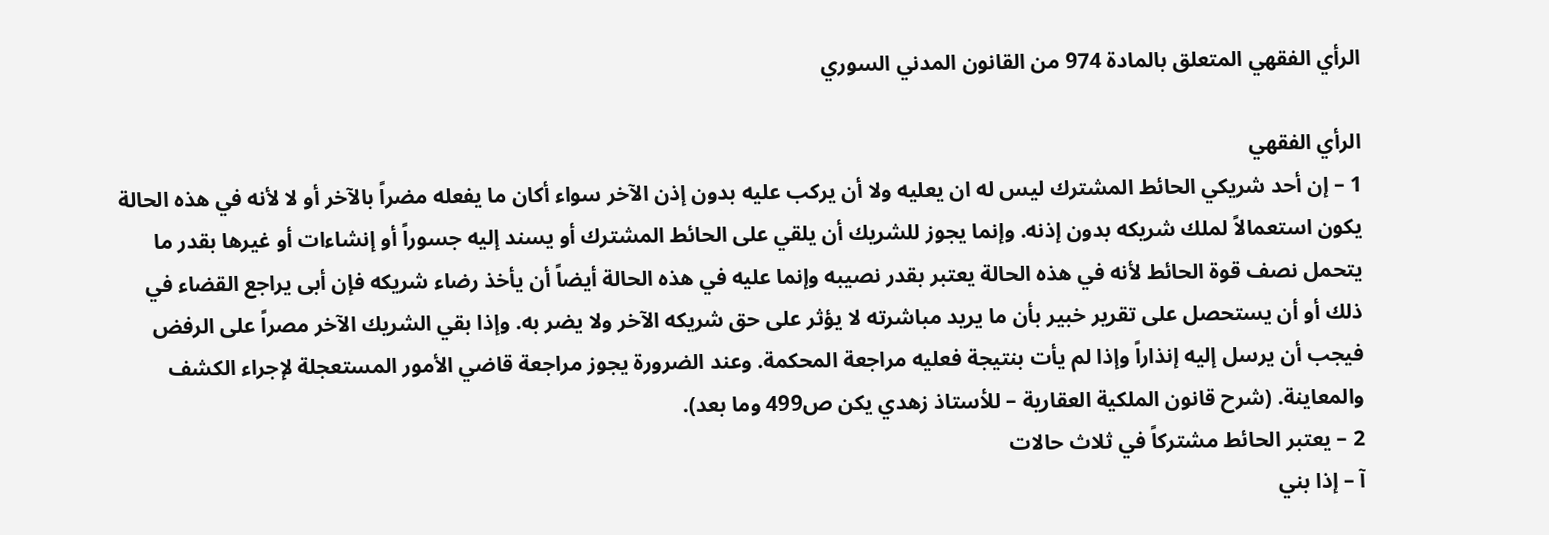الرأي الفقهي المتعلق بالمادة 974 من القانون المدني السوري

الرأي الفقهي
1 – إن أحد شريكي الحائط المشترك ليس له ان يعليه ولا أن يركب عليه بدون إذن الآخر سواء أكان ما يفعله مضراً بالآخر أو لا لأنه في هذه الحالة يكون استعمالاً لملك شريكه بدون إذنه. وإنما يجوز للشريك أن يلقي على الحائط المشترك أو يسند إليه جسوراً أو إنشاءات أو غيرها بقدر ما يتحمل نصف قوة الحائط لأنه في هذه الحالة يعتبر بقدر نصيبه وإنما عليه في هذه الحالة أيضاً أن يأخذ رضاء شريكه فإن أبى يراجع القضاء في ذلك أو أن يستحصل على تقرير خبير بأن ما يريد مباشرته لا يؤثر على حق شريكه الآخر ولا يضر به. وإذا بقي الشريك الآخر مصراً على الرفض فيجب أن يرسل إليه إنذاراً وإذا لم يأت بنتيجة فعليه مراجعة المحكمة. وعند الضرورة يجوز مراجعة قاضي الأمور المستعجلة لإجراء الكشف والمعاينة. (شرح قانون الملكية العقارية – للأستاذ زهدي يكن ص499 وما بعد).
2 – يعتبر الحائط مشتركاً في ثلاث حالات
آ – إذا بني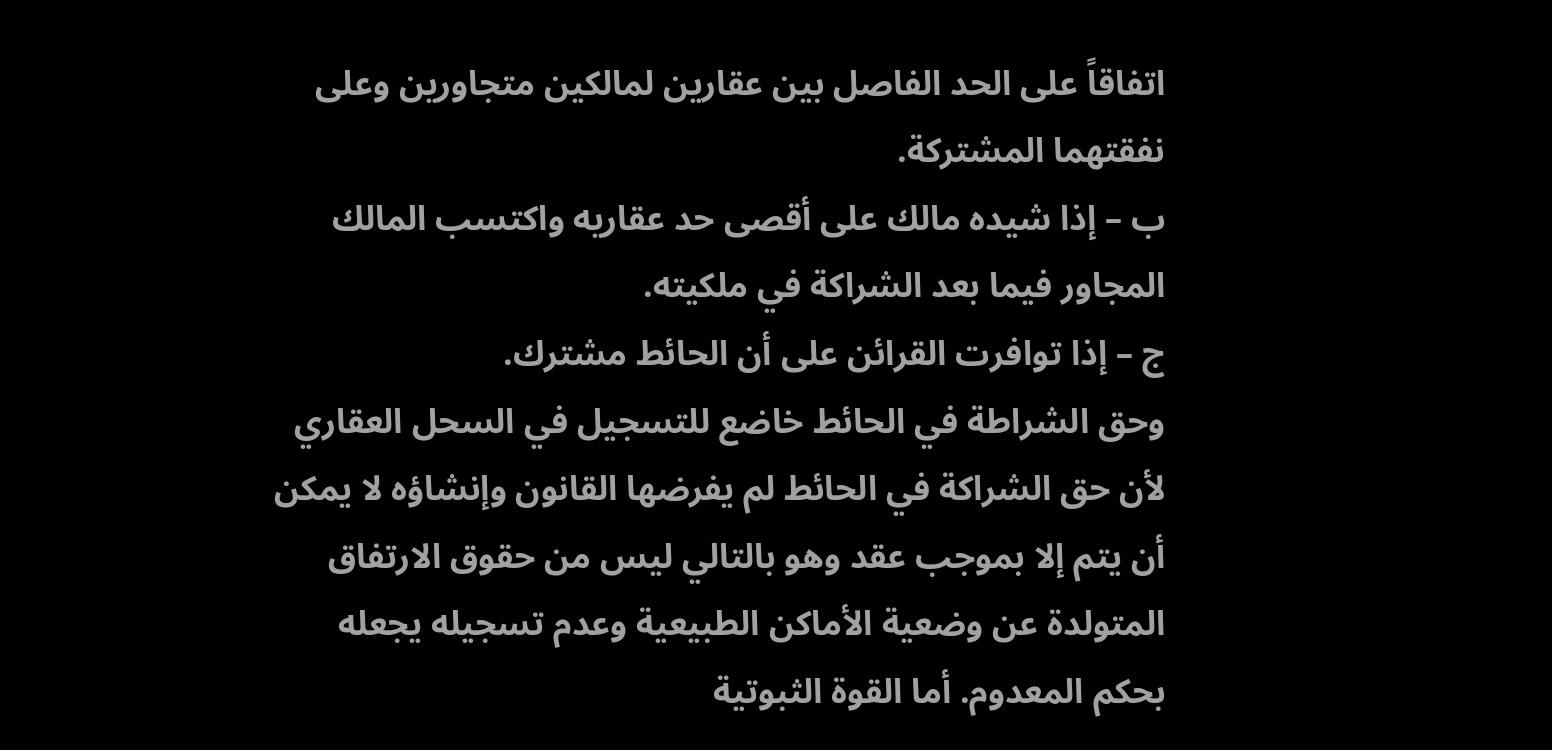اتفاقاً على الحد الفاصل بين عقارين لمالكين متجاورين وعلى نفقتهما المشتركة.
ب – إذا شيده مالك على أقصى حد عقاريه واكتسب المالك المجاور فيما بعد الشراكة في ملكيته.
ج – إذا توافرت القرائن على أن الحائط مشترك.
وحق الشراطة في الحائط خاضع للتسجيل في السحل العقاري لأن حق الشراكة في الحائط لم يفرضها القانون وإنشاؤه لا يمكن أن يتم إلا بموجب عقد وهو بالتالي ليس من حقوق الارتفاق المتولدة عن وضعية الأماكن الطبيعية وعدم تسجيله يجعله بحكم المعدوم. أما القوة الثبوتية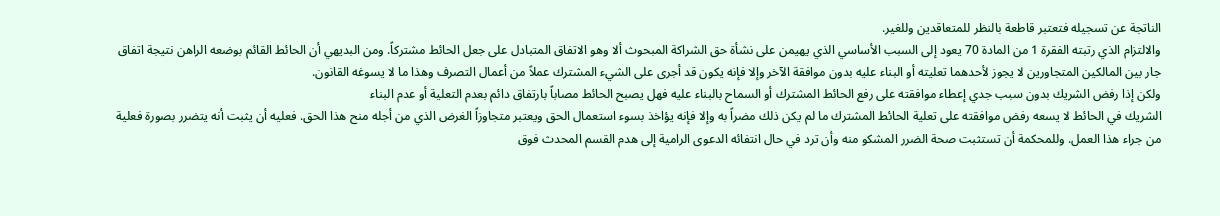الناتجة عن تسجيله فتعتبر قاطعة بالنظر للمتعاقدين وللغير.
والالتزام الذي رتبته الفقرة 1 من المادة 70 يعود إلى السبب الأساسي الذي يهيمن على نشأة حق الشراكة المبحوث ألا وهو الاتفاق المتبادل على جعل الحائط مشتركاً. ومن البديهي أن الحائط القائم بوضعه الراهن نتيجة اتفاق جار بين المالكين المتجاورين لا يجوز لأحدهما تعليته أو البناء عليه بدون موافقة الآخر وإلا فإنه يكون قد أجرى على الشيء المشترك عملاً من أعمال التصرف وهذا ما لا يسوغه القانون.
ولكن إذا رفض الشريك بدون سبب جدي إعطاء موافقته على رفع الحائط المشترك أو السماح بالبناء عليه فهل يصبح الحائط مصاباً بارتفاق دائم بعدم التعلية أو عدم البناء
الشريك في الحائط لا يسعه رفض موافقته على تعلية الحائط المشترك ما لم يكن ذلك مضراً به وإلا فإنه يؤاخذ بسوء استعمال الحق ويعتبر متجاوزاً الغرض الذي من أجله منح هذا الحق. فعليه أن يثبت أنه يتضرر بصورة فعلية من جراء هذا العمل. وللمحكمة أن تستثبت صحة الضرر المشكو منه وأن ترد في حال انتفائه الدعوى الرامية إلى هدم القسم المحدث فوق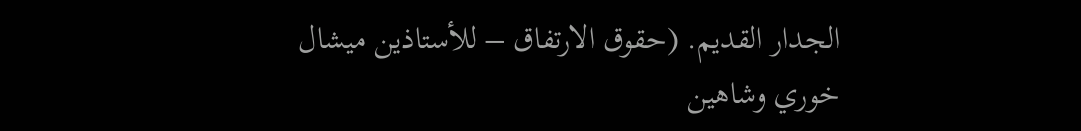الجدار القديم. (حقوق الارتفاق – للأستاذين ميشال خوري وشاهين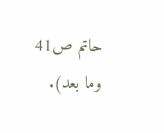حاتم ص41 وما بعد).